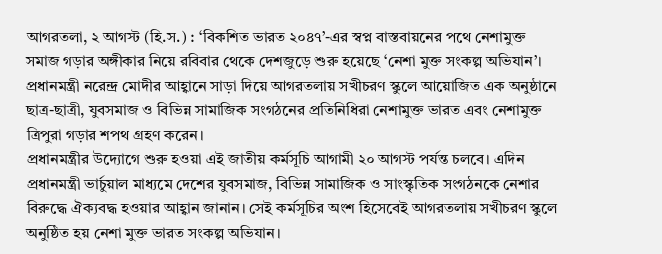আগরতলা, ২ আগস্ট (হি.স.) : ‘বিকশিত ভারত ২০৪৭’-এর স্বপ্ন বাস্তবায়নের পথে নেশামুক্ত সমাজ গড়ার অঙ্গীকার নিয়ে রবিবার থেকে দেশজুড়ে শুরু হয়েছে ‘নেশা মুক্ত সংকল্প অভিযান’। প্রধানমন্ত্রী নরেন্দ্র মোদীর আহ্বানে সাড়া দিয়ে আগরতলায় সখীচরণ স্কুলে আয়োজিত এক অনুষ্ঠানে ছাত্র-ছাত্রী, যুবসমাজ ও বিভিন্ন সামাজিক সংগঠনের প্রতিনিধিরা নেশামুক্ত ভারত এবং নেশামুক্ত ত্রিপুরা গড়ার শপথ গ্রহণ করেন।
প্রধানমন্ত্রীর উদ্যোগে শুরু হওয়া এই জাতীয় কর্মসূচি আগামী ২০ আগস্ট পর্যন্ত চলবে। এদিন প্রধানমন্ত্রী ভার্চুয়াল মাধ্যমে দেশের যুবসমাজ, বিভিন্ন সামাজিক ও সাংস্কৃতিক সংগঠনকে নেশার বিরুদ্ধে ঐক্যবদ্ধ হওয়ার আহ্বান জানান। সেই কর্মসূচির অংশ হিসেবেই আগরতলায় সখীচরণ স্কুলে অনুষ্ঠিত হয় নেশা মুক্ত ভারত সংকল্প অভিযান।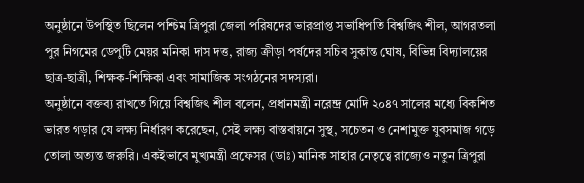অনুষ্ঠানে উপস্থিত ছিলেন পশ্চিম ত্রিপুরা জেলা পরিষদের ভারপ্রাপ্ত সভাধিপতি বিশ্বজিৎ শীল, আগরতলা পুর নিগমের ডেপুটি মেয়র মনিকা দাস দত্ত, রাজ্য ক্রীড়া পর্ষদের সচিব সুকান্ত ঘোষ, বিভিন্ন বিদ্যালয়ের ছাত্র-ছাত্রী, শিক্ষক-শিক্ষিকা এবং সামাজিক সংগঠনের সদস্যরা।
অনুষ্ঠানে বক্তব্য রাখতে গিয়ে বিশ্বজিৎ শীল বলেন, প্রধানমন্ত্রী নরেন্দ্র মোদি ২০৪৭ সালের মধ্যে বিকশিত ভারত গড়ার যে লক্ষ্য নির্ধারণ করেছেন, সেই লক্ষ্য বাস্তবায়নে সুস্থ, সচেতন ও নেশামুক্ত যুবসমাজ গড়ে তোলা অত্যন্ত জরুরি। একইভাবে মুখ্যমন্ত্রী প্রফেসর (ডাঃ) মানিক সাহার নেতৃত্বে রাজ্যেও নতুন ত্রিপুরা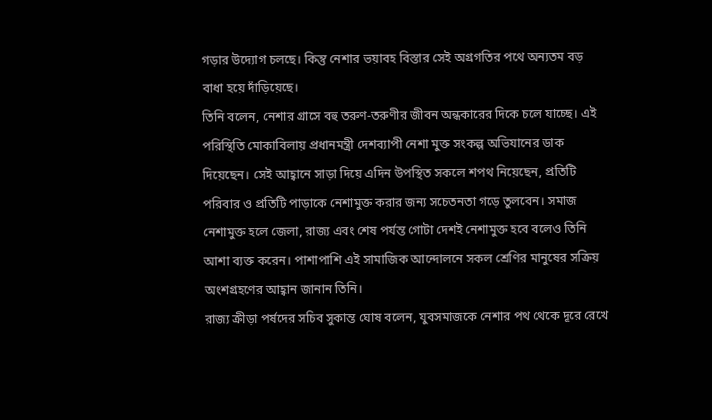গড়ার উদ্যোগ চলছে। কিন্তু নেশার ভয়াবহ বিস্তার সেই অগ্রগতির পথে অন্যতম বড় বাধা হয়ে দাঁড়িয়েছে।
তিনি বলেন, নেশার গ্রাসে বহু তরুণ-তরুণীর জীবন অন্ধকারের দিকে চলে যাচ্ছে। এই পরিস্থিতি মোকাবিলায় প্রধানমন্ত্রী দেশব্যাপী নেশা মুক্ত সংকল্প অভিযানের ডাক দিয়েছেন। সেই আহ্বানে সাড়া দিয়ে এদিন উপস্থিত সকলে শপথ নিয়েছেন, প্রতিটি পরিবার ও প্রতিটি পাড়াকে নেশামুক্ত করার জন্য সচেতনতা গড়ে তুলবেন। সমাজ নেশামুক্ত হলে জেলা, রাজ্য এবং শেষ পর্যন্ত গোটা দেশই নেশামুক্ত হবে বলেও তিনি আশা ব্যক্ত করেন। পাশাপাশি এই সামাজিক আন্দোলনে সকল শ্রেণির মানুষের সক্রিয় অংশগ্রহণের আহ্বান জানান তিনি।
রাজ্য ক্রীড়া পর্ষদের সচিব সুকান্ত ঘোষ বলেন, যুবসমাজকে নেশার পথ থেকে দূরে রেখে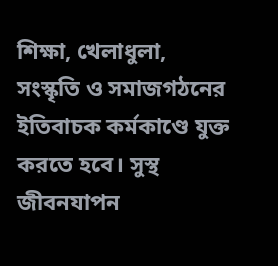শিক্ষা, খেলাধুলা, সংস্কৃতি ও সমাজগঠনের ইতিবাচক কর্মকাণ্ডে যুক্ত করতে হবে। সুস্থ জীবনযাপন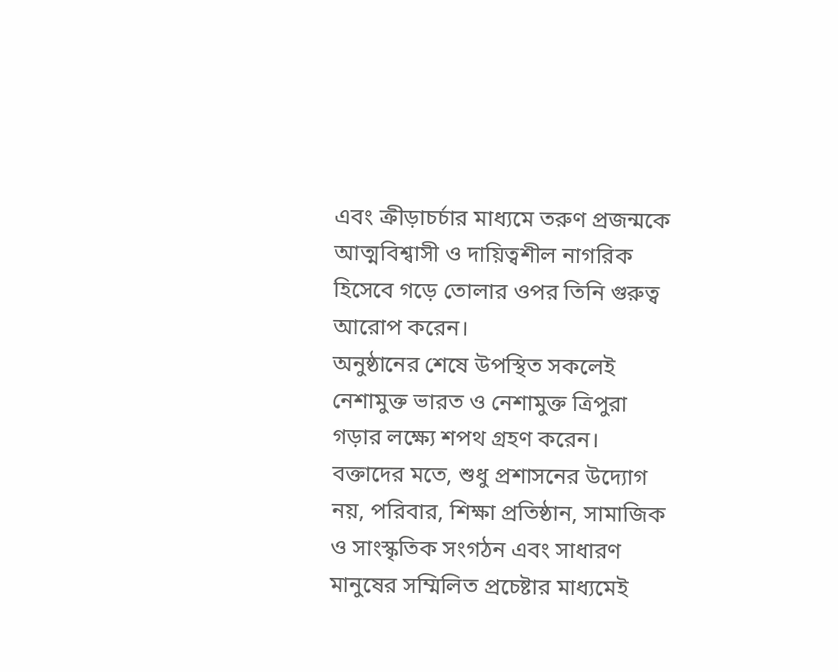এবং ক্রীড়াচর্চার মাধ্যমে তরুণ প্রজন্মকে আত্মবিশ্বাসী ও দায়িত্বশীল নাগরিক হিসেবে গড়ে তোলার ওপর তিনি গুরুত্ব আরোপ করেন।
অনুষ্ঠানের শেষে উপস্থিত সকলেই নেশামুক্ত ভারত ও নেশামুক্ত ত্রিপুরা গড়ার লক্ষ্যে শপথ গ্রহণ করেন। বক্তাদের মতে, শুধু প্রশাসনের উদ্যোগ নয়, পরিবার, শিক্ষা প্রতিষ্ঠান, সামাজিক ও সাংস্কৃতিক সংগঠন এবং সাধারণ মানুষের সম্মিলিত প্রচেষ্টার মাধ্যমেই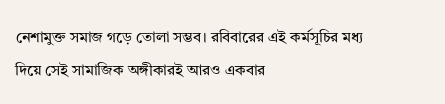নেশামুক্ত সমাজ গড়ে তোলা সম্ভব। রবিবারের এই কর্মসূচির মধ্য দিয়ে সেই সামাজিক অঙ্গীকারই আরও একবার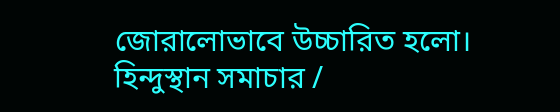জোরালোভাবে উচ্চারিত হলো।
হিন্দুস্থান সমাচার /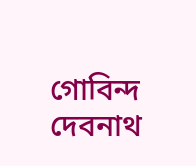গোবিন্দ দেবনাথ